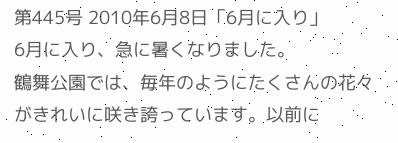第445号 2010年6月8日「6月に入り」
6月に入り、急に暑くなりました。
鶴舞公園では、毎年のようにたくさんの花々がきれいに咲き誇っています。以前に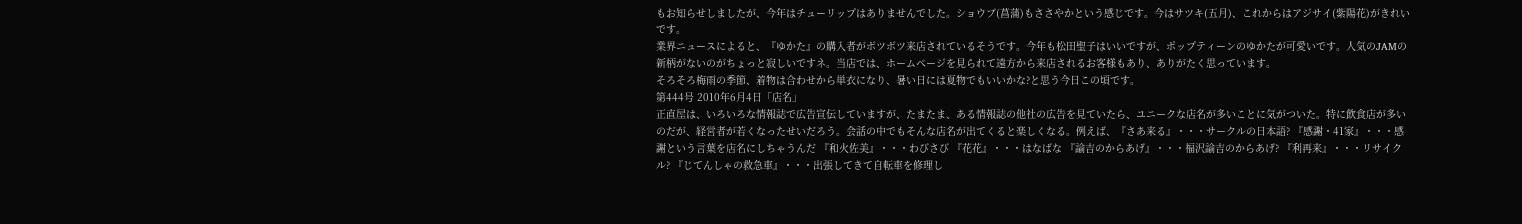もお知らせしましたが、今年はチューリップはありませんでした。ショウブ(菖蒲)もささやかという感じです。今はサツキ(五月)、これからはアジサイ(紫陽花)がきれいです。
業界ニュースによると、『ゆかた』の購入者がボツボツ来店されているそうです。今年も松田聖子はいいですが、ポップティーンのゆかたが可愛いです。人気のJAMの新柄がないのがちょっと寂しいですネ。当店では、ホームページを見られて遠方から来店されるお客様もあり、ありがたく思っています。
そろそろ梅雨の季節、着物は合わせから単衣になり、暑い日には夏物でもいいかな?と思う今日この頃です。
第444号 2010年6月4日「店名」
正直屋は、いろいろな情報誌で広告宣伝していますが、たまたま、ある情報誌の他社の広告を見ていたら、ユニークな店名が多いことに気がついた。特に飲食店が多いのだが、経営者が若くなったせいだろう。会話の中でもそんな店名が出てくると楽しくなる。例えば、『さあ来る』・・・サークルの日本語? 『感謝・41家』・・・感謝という言葉を店名にしちゃうんだ 『和火佐美』・・・わびさび 『花花』・・・はなばな 『諭吉のからあげ』・・・福沢諭吉のからあげ? 『利再来』・・・リサイクル? 『じてんしゃの救急車』・・・出張してきて自転車を修理し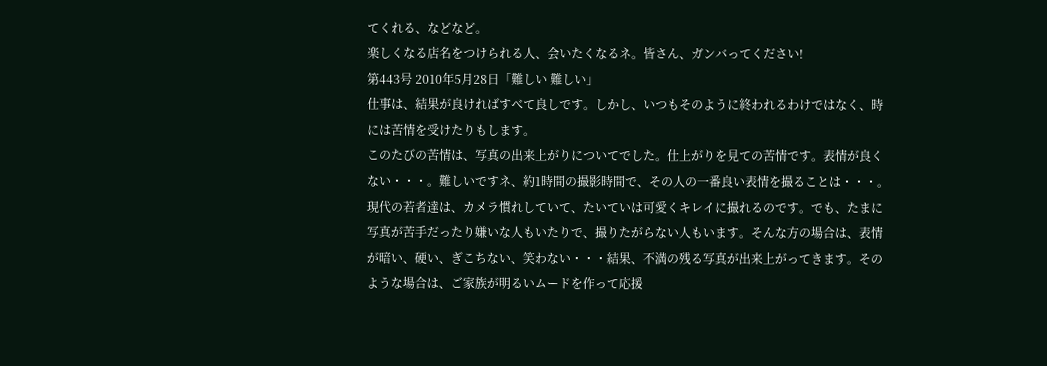てくれる、などなど。
楽しくなる店名をつけられる人、会いたくなるネ。皆さん、ガンバってください!
第443号 2010年5月28日「難しい 難しい」
仕事は、結果が良ければすべて良しです。しかし、いつもそのように終われるわけではなく、時には苦情を受けたりもします。
このたびの苦情は、写真の出来上がりについてでした。仕上がりを見ての苦情です。表情が良くない・・・。難しいですネ、約1時間の撮影時間で、その人の一番良い表情を撮ることは・・・。
現代の若者達は、カメラ慣れしていて、たいていは可愛くキレイに撮れるのです。でも、たまに写真が苦手だったり嫌いな人もいたりで、撮りたがらない人もいます。そんな方の場合は、表情が暗い、硬い、ぎこちない、笑わない・・・結果、不満の残る写真が出来上がってきます。そのような場合は、ご家族が明るいムードを作って応援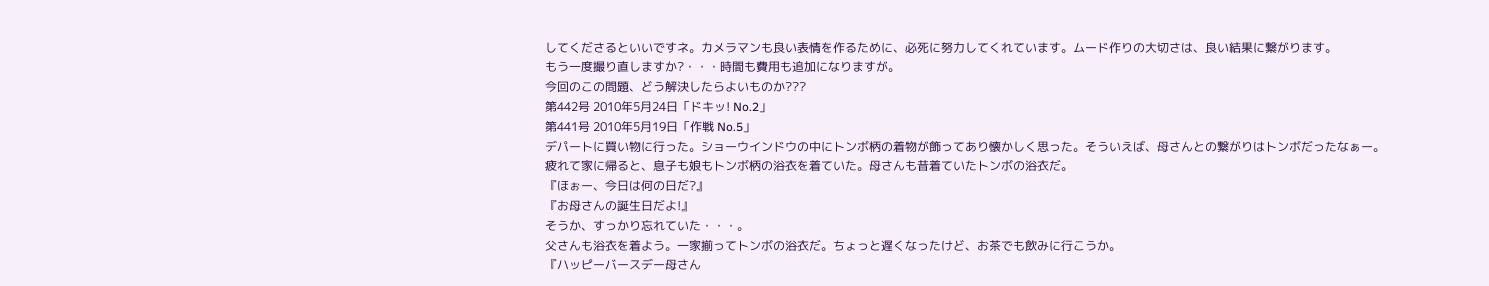してくださるといいですネ。カメラマンも良い表情を作るために、必死に努力してくれています。ムード作りの大切さは、良い結果に繋がります。
もう一度撮り直しますか?・・・時間も費用も追加になりますが。
今回のこの問題、どう解決したらよいものか???
第442号 2010年5月24日「ドキッ! No.2」
第441号 2010年5月19日「作戦 No.5」
デパートに買い物に行った。ショーウインドウの中にトンボ柄の着物が飾ってあり懐かしく思った。そういえば、母さんとの繋がりはトンボだったなぁー。
疲れて家に帰ると、息子も娘もトンボ柄の浴衣を着ていた。母さんも昔着ていたトンボの浴衣だ。
『ほぉー、今日は何の日だ?』
『お母さんの誕生日だよ!』
そうか、すっかり忘れていた・・・。
父さんも浴衣を着よう。一家揃ってトンボの浴衣だ。ちょっと遅くなったけど、お茶でも飲みに行こうか。
『ハッピーバースデー母さん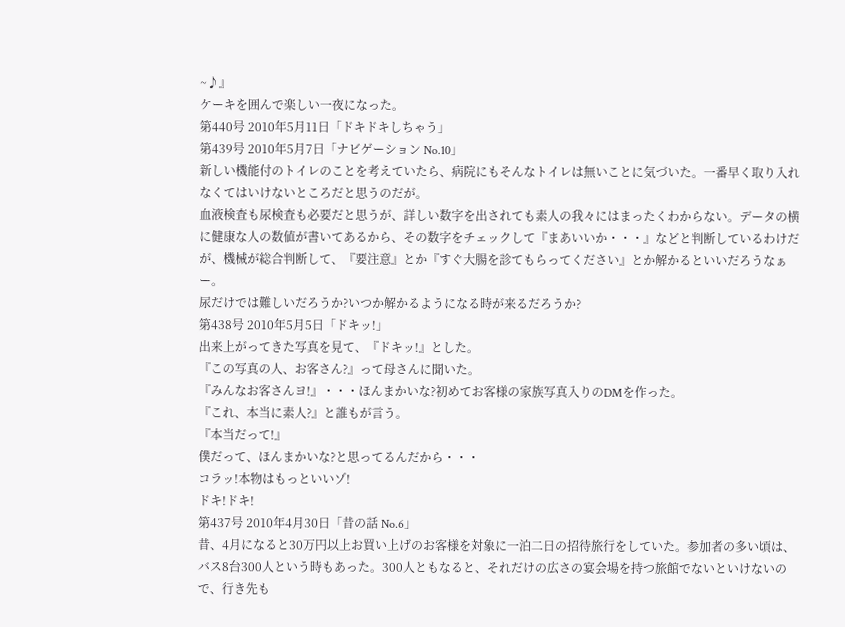~♪』
ケーキを囲んで楽しい一夜になった。
第440号 2010年5月11日「ドキドキしちゃう」
第439号 2010年5月7日「ナビゲーション No.10」
新しい機能付のトイレのことを考えていたら、病院にもそんなトイレは無いことに気づいた。一番早く取り入れなくてはいけないところだと思うのだが。
血液検査も尿検査も必要だと思うが、詳しい数字を出されても素人の我々にはまったくわからない。データの横に健康な人の数値が書いてあるから、その数字をチェックして『まあいいか・・・』などと判断しているわけだが、機械が総合判断して、『要注意』とか『すぐ大腸を診てもらってください』とか解かるといいだろうなぁー。
尿だけでは難しいだろうか?いつか解かるようになる時が来るだろうか?
第438号 2010年5月5日「ドキッ!」
出来上がってきた写真を見て、『ドキッ!』とした。
『この写真の人、お客さん?』って母さんに聞いた。
『みんなお客さんヨ!』・・・ほんまかいな?初めてお客様の家族写真入りのDMを作った。
『これ、本当に素人?』と誰もが言う。
『本当だって!』
僕だって、ほんまかいな?と思ってるんだから・・・
コラッ!本物はもっといいゾ!
ドキ!ドキ!
第437号 2010年4月30日「昔の話 No.6」
昔、4月になると30万円以上お買い上げのお客様を対象に一泊二日の招待旅行をしていた。参加者の多い頃は、バス8台300人という時もあった。300人ともなると、それだけの広さの宴会場を持つ旅館でないといけないので、行き先も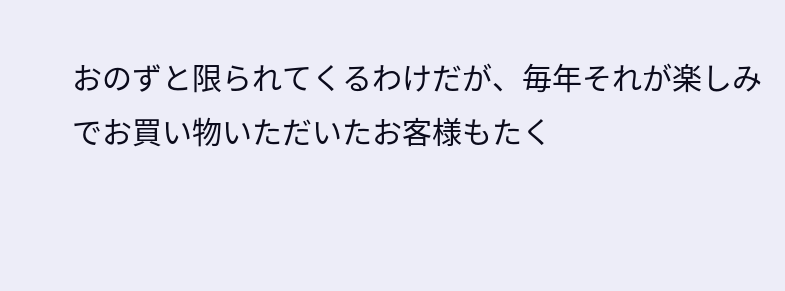おのずと限られてくるわけだが、毎年それが楽しみでお買い物いただいたお客様もたく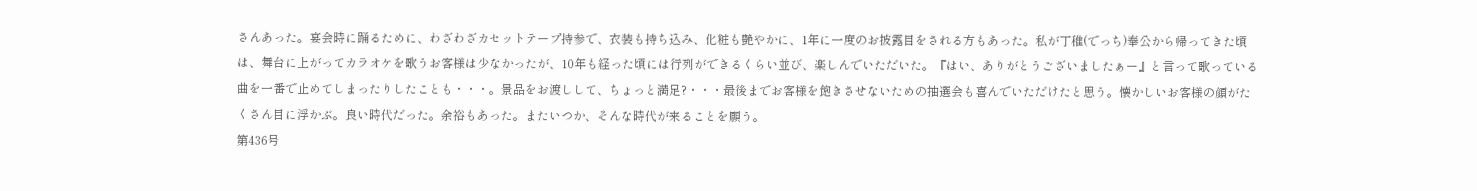さんあった。宴会時に踊るために、わざわざカセットテープ持参で、衣装も持ち込み、化粧も艶やかに、1年に一度のお披露目をされる方もあった。私が丁稚(でっち)奉公から帰ってきた頃は、舞台に上がってカラオケを歌うお客様は少なかったが、10年も経った頃には行列ができるくらい並び、楽しんでいただいた。『はい、ありがとうございましたぁー』と言って歌っている曲を一番で止めてしまったりしたことも・・・。景品をお渡しして、ちょっと満足?・・・最後までお客様を飽きさせないための抽選会も喜んでいただけたと思う。懐かしいお客様の顔がたくさん目に浮かぶ。良い時代だった。余裕もあった。またいつか、そんな時代が来ることを願う。
第436号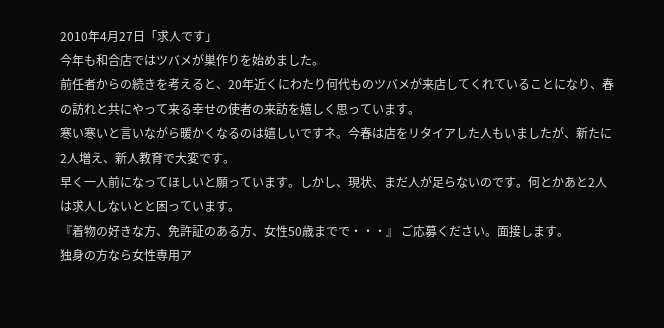2010年4月27日「求人です」
今年も和合店ではツバメが巣作りを始めました。
前任者からの続きを考えると、20年近くにわたり何代ものツバメが来店してくれていることになり、春の訪れと共にやって来る幸せの使者の来訪を嬉しく思っています。
寒い寒いと言いながら暖かくなるのは嬉しいですネ。今春は店をリタイアした人もいましたが、新たに2人増え、新人教育で大変です。
早く一人前になってほしいと願っています。しかし、現状、まだ人が足らないのです。何とかあと2人は求人しないとと困っています。
『着物の好きな方、免許証のある方、女性50歳までで・・・』 ご応募ください。面接します。
独身の方なら女性専用ア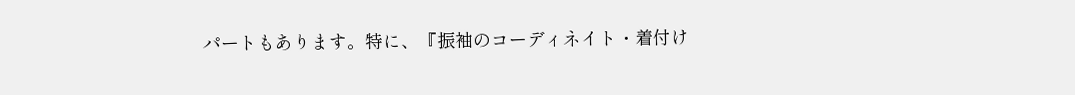パートもあります。特に、『振袖のコーディネイト・着付け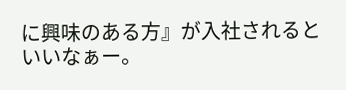に興味のある方』が入社されるといいなぁー。